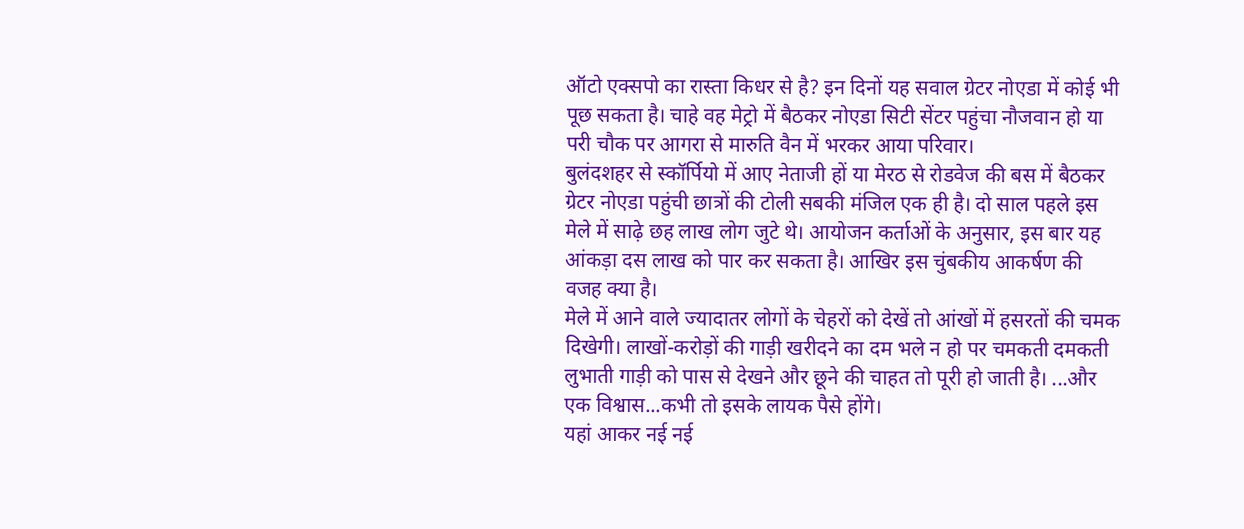ऑटो एक्सपो का रास्ता किधर से है? इन दिनों यह सवाल ग्रेटर नोएडा में कोई भी पूछ सकता है। चाहे वह मेट्रो में बैठकर नोएडा सिटी सेंटर पहुंचा नौजवान हो या परी चौक पर आगरा से मारुति वैन में भरकर आया परिवार।
बुलंदशहर से स्कॉर्पियो में आए नेताजी हों या मेरठ से रोडवेज की बस में बैठकर ग्रेटर नोएडा पहुंची छात्रों की टोली सबकी मंजिल एक ही है। दो साल पहले इस मेले में साढ़े छह लाख लोग जुटे थे। आयोजन कर्ताओं के अनुसार, इस बार यह आंकड़ा दस लाख को पार कर सकता है। आखिर इस चुंबकीय आकर्षण की वजह क्या है।
मेले में आने वाले ज्यादातर लोगों के चेहरों को देखें तो आंखों में हसरतों की चमक दिखेगी। लाखों-करोड़ों की गाड़ी खरीदने का दम भले न हो पर चमकती दमकती लुभाती गाड़ी को पास से देखने और छूने की चाहत तो पूरी हो जाती है। ...और एक विश्वास...कभी तो इसके लायक पैसे होंगे।
यहां आकर नई नई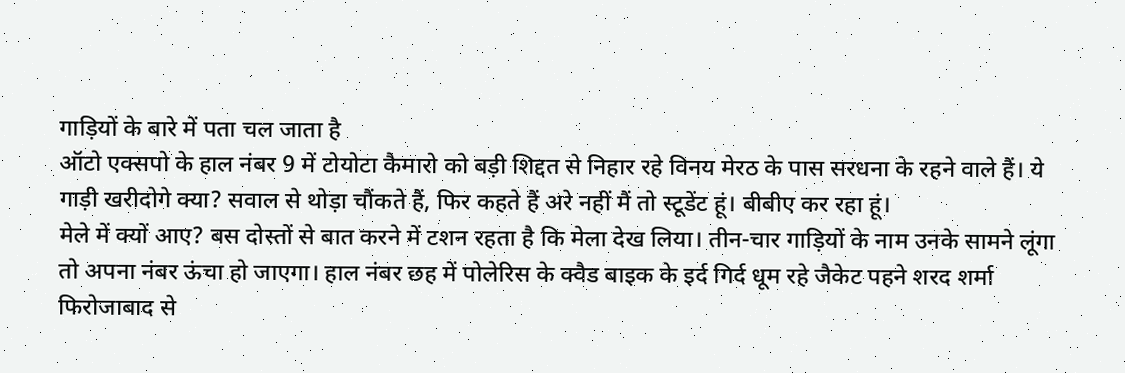गाड़ियों के बारे में पता चल जाता है
ऑटो एक्सपो के हाल नंबर 9 में टोयोटा कैमारो को बड़ी शिद्दत से निहार रहे विनय मेरठ के पास सरधना के रहने वाले हैं। ये गाड़ी खरीदोगे क्या? सवाल से थोड़ा चौंकते हैं, फिर कहते हैं अरे नहीं मैं तो स्टूडेंट हूं। बीबीए कर रहा हूं।
मेले में क्यों आए? बस दोस्तों से बात करने में टशन रहता है कि मेला देख लिया। तीन-चार गाड़ियों के नाम उनके सामने लूंगा तो अपना नंबर ऊंचा हो जाएगा। हाल नंबर छह में पोलेरिस के क्वैड बाइक के इर्द गिर्द धूम रहे जैकेट पहने शरद शर्मा फिरोजाबाद से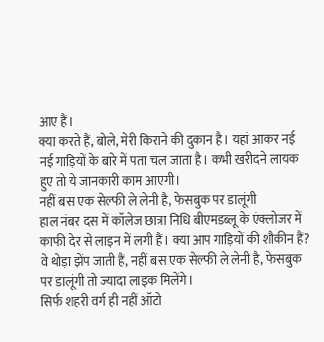आए हैं।
क्या करते हैं, बोले, मेरी किराने की दुकान है। यहां आकर नई नई गाड़ियों के बारे में पता चल जाता है। कभी खरीदने लायक हुए तो ये जानकारी काम आएगी।
नहीं बस एक सेल्फी ले लेनी है, फेसबुक पर डालूंगी
हाल नंबर दस में कॉलेज छात्रा निधि बीएमडब्लू के एंक्लोजर में काफी देर से लाइन में लगी हैं। क्या आप गाड़ियों की शौकीन हैं? वे थोड़ा झेंप जाती हैं, नहीं बस एक सेल्फी ले लेनी है, फेसबुक पर डालूंगी तो ज्यादा लाइक मिलेंगे।
सिर्फ शहरी वर्ग ही नहीं ऑटो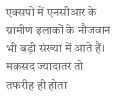एक्सपो में एनसीआर के ग्रामीण इलाकों के नौजवान भी बड़ी संख्या में आते हैं। मकसद ज्यादातर तो तफरीह ही होता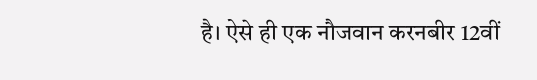है। ऐसे ही एक नौजवान करनबीर 12वीं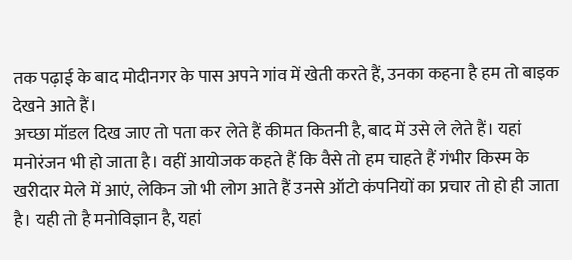तक पढ़ाई के बाद मोदीनगर के पास अपने गांव में खेती करते हैं, उनका कहना है हम तो बाइक देखने आते हैं।
अच्छा मॉडल दिख जाए तो पता कर लेते हैं कीमत कितनी है, बाद में उसे ले लेते हैं। यहां मनोरंजन भी हो जाता है। वहीं आयोजक कहते हैं कि वैसे तो हम चाहते हैं गंभीर किस्म के खरीदार मेले में आएं, लेकिन जो भी लोग आते हैं उनसे ऑटो कंपनियों का प्रचार तो हो ही जाता है। यही तो है मनोविज्ञान है, यहां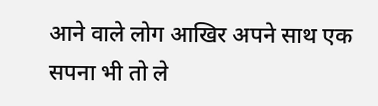आने वाले लोग आखिर अपने साथ एक सपना भी तो ले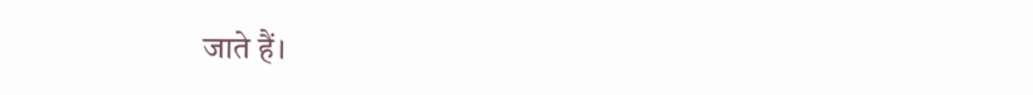जाते हैं।